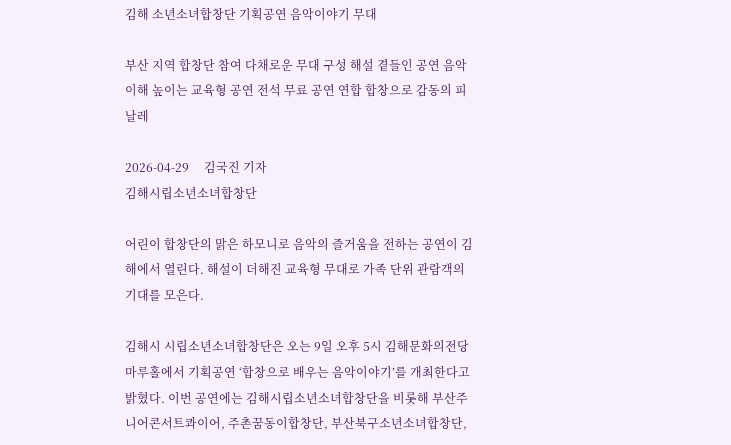김해 소년소녀합창단 기획공연 음악이야기 무대

부산 지역 합창단 참여 다채로운 무대 구성 해설 곁들인 공연 음악 이해 높이는 교육형 공연 전석 무료 공연 연합 합창으로 감동의 피날레

2026-04-29     김국진 기자
김해시립소년소녀합창단

어린이 합창단의 맑은 하모니로 음악의 즐거움을 전하는 공연이 김해에서 열린다. 해설이 더해진 교육형 무대로 가족 단위 관람객의 기대를 모은다.

김해시 시립소년소녀합창단은 오는 9일 오후 5시 김해문화의전당 마루홀에서 기획공연 ‘합창으로 배우는 음악이야기’를 개최한다고 밝혔다. 이번 공연에는 김해시립소년소녀합창단을 비롯해 부산주니어콘서트콰이어, 주촌꿈동이합창단, 부산북구소년소녀합창단,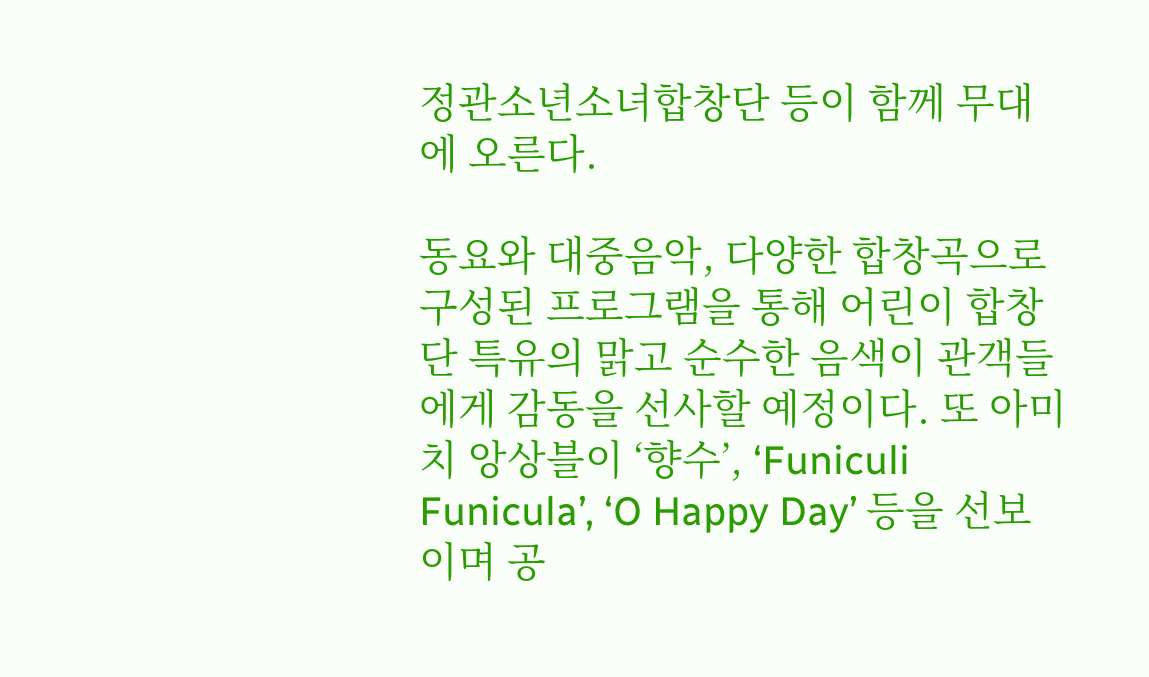정관소년소녀합창단 등이 함께 무대에 오른다.

동요와 대중음악, 다양한 합창곡으로 구성된 프로그램을 통해 어린이 합창단 특유의 맑고 순수한 음색이 관객들에게 감동을 선사할 예정이다. 또 아미치 앙상블이 ‘향수’, ‘Funiculi Funicula’, ‘O Happy Day’ 등을 선보이며 공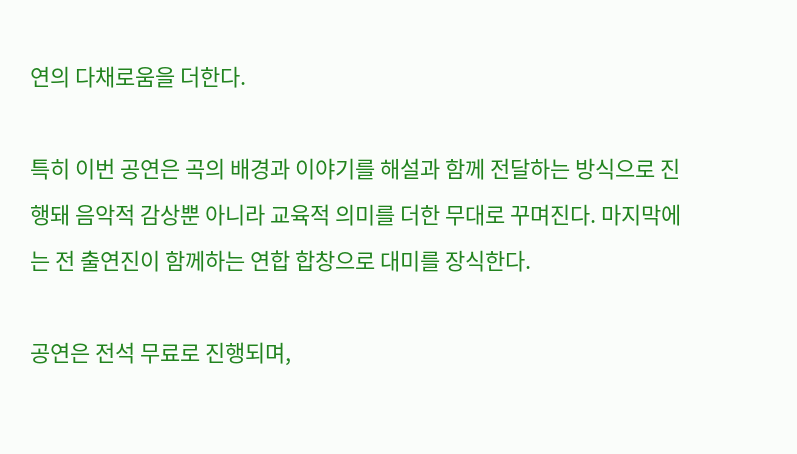연의 다채로움을 더한다.

특히 이번 공연은 곡의 배경과 이야기를 해설과 함께 전달하는 방식으로 진행돼 음악적 감상뿐 아니라 교육적 의미를 더한 무대로 꾸며진다. 마지막에는 전 출연진이 함께하는 연합 합창으로 대미를 장식한다.

공연은 전석 무료로 진행되며,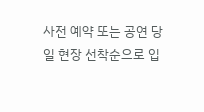사전 예약 또는 공연 당일 현장 선착순으로 입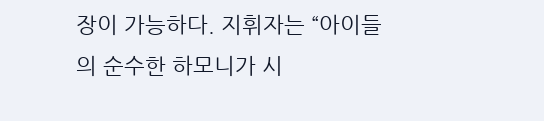장이 가능하다. 지휘자는 “아이들의 순수한 하모니가 시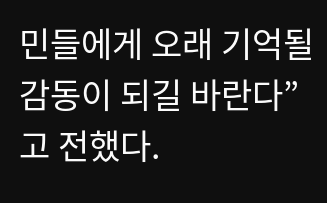민들에게 오래 기억될 감동이 되길 바란다”고 전했다.